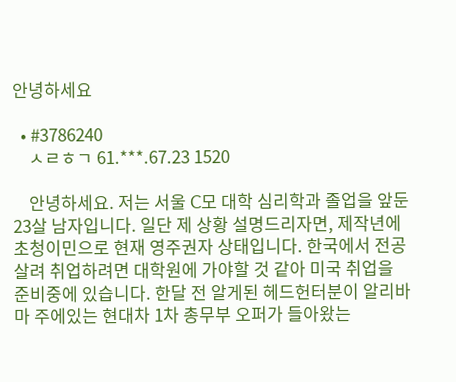안녕하세요

  • #3786240
    ㅅㄹㅎㄱ 61.***.67.23 1520

    안녕하세요. 저는 서울 C모 대학 심리학과 졸업을 앞둔 23살 남자입니다. 일단 제 상황 설명드리자면, 제작년에 초청이민으로 현재 영주권자 상태입니다. 한국에서 전공살려 취업하려면 대학원에 가야할 것 같아 미국 취업을 준비중에 있습니다. 한달 전 알게된 헤드헌터분이 알리바마 주에있는 현대차 1차 총무부 오퍼가 들아왔는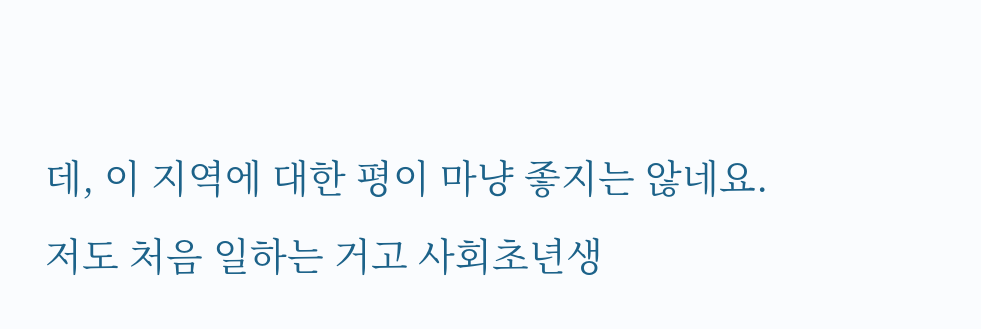데, 이 지역에 대한 평이 마냥 좋지는 않네요. 저도 처음 일하는 거고 사회초년생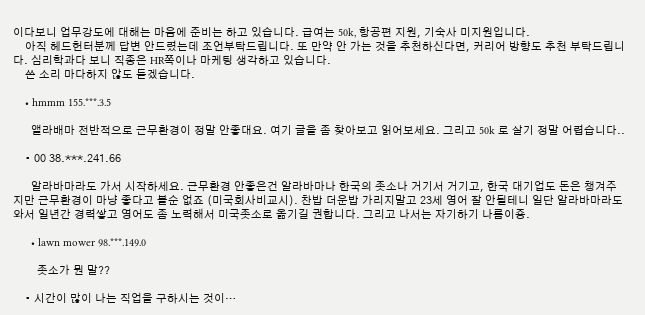이다보니 업무강도에 대해는 마음에 준비는 하고 있습니다. 급여는 50k, 항공편 지원, 기숙사 미지원입니다.
    아직 헤드헌터분께 답변 안드렸는데 조언부탁드립니다. 또 만약 안 가는 것을 추천하신다면, 커리어 방향도 추천 부탁드립니다. 심리학과다 보니 직종은 HR쪽이나 마케팅 생각하고 있습니다.
    쓴 소리 마다하지 않도 듣겠습니다.

    • hmmm 155.***.3.5

      앨라배마 전반적으로 근무환경이 정말 안좋대요. 여기 글을 좀 찾아보고 읽어보세요. 그리고 50k 로 살기 정말 어렵습니다..

    • 00 38.***.241.66

      알라바마라도 가서 시작하세요. 근무환경 안좋은건 알라바마나 한국의 좃소나 거기서 거기고, 한국 대기업도 돈은 챙겨주지만 근무환경이 마냥 좋다고 볼순 없죠 (미국회사비교시). 찬밥 더운밥 가리지말고 23세 영어 잘 안될테니 일단 알라바마라도 와서 일년간 경력쌓고 영어도 좀 노력해서 미국좃소로 옮기길 권합니다. 그리고 나서는 자기하기 나름이죵.

      • lawn mower 98.***.149.0

        좃소가 뭔 말??

    • 시간이 많이 나는 직업을 구하시는 것이…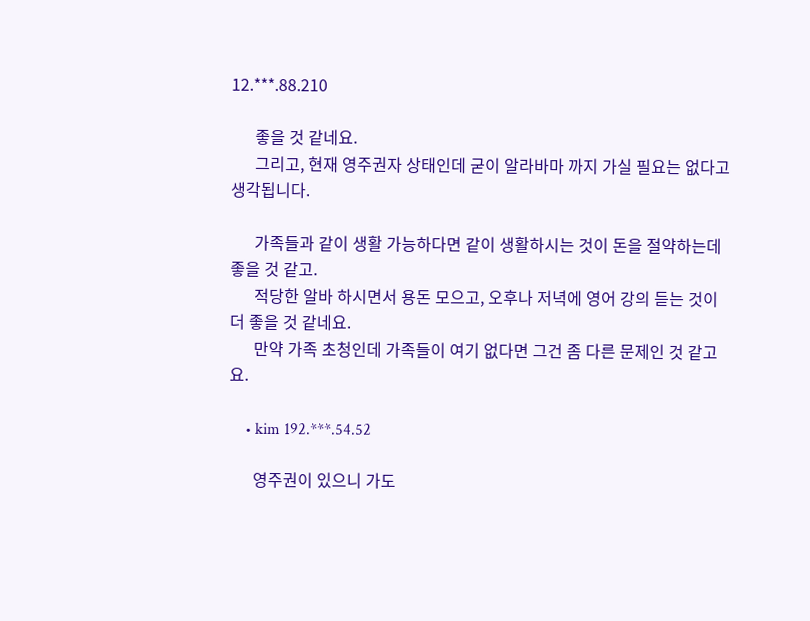12.***.88.210

      좋을 것 같네요.
      그리고, 현재 영주권자 상태인데 굳이 알라바마 까지 가실 필요는 없다고 생각됩니다.

      가족들과 같이 생활 가능하다면 같이 생활하시는 것이 돈을 절약하는데 좋을 것 같고.
      적당한 알바 하시면서 용돈 모으고, 오후나 저녁에 영어 강의 듣는 것이 더 좋을 것 같네요.
      만약 가족 초청인데 가족들이 여기 없다면 그건 좀 다른 문제인 것 같고요.

    • kim 192.***.54.52

      영주권이 있으니 가도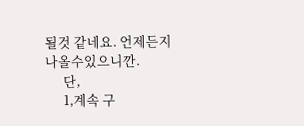될것 같네요. 언제든지 나올수있으니깐.
      단,
      1,계속 구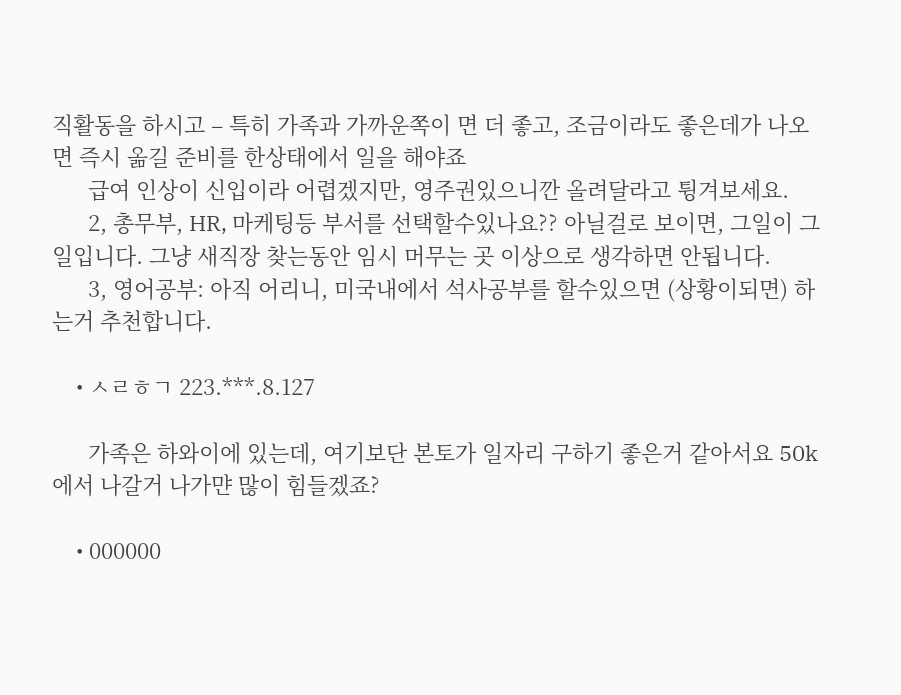직활동을 하시고 – 특히 가족과 가까운쪽이 면 더 좋고, 조금이라도 좋은데가 나오면 즉시 옮길 준비를 한상태에서 일을 해야죠
      급여 인상이 신입이라 어렵겠지만, 영주권있으니깐 올려달라고 튕겨보세요.
      2, 총무부, HR, 마케팅등 부서를 선택할수있나요?? 아닐걸로 보이면, 그일이 그일입니다. 그냥 새직장 찾는동안 임시 머무는 곳 이상으로 생각하면 안됩니다.
      3, 영어공부: 아직 어리니, 미국내에서 석사공부를 할수있으면 (상황이되면) 하는거 추천합니다.

    • ㅅㄹㅎㄱ 223.***.8.127

      가족은 하와이에 있는데, 여기보단 본토가 일자리 구하기 좋은거 같아서요 50k에서 나갈거 나가먄 많이 힘들겠죠?

    • 000000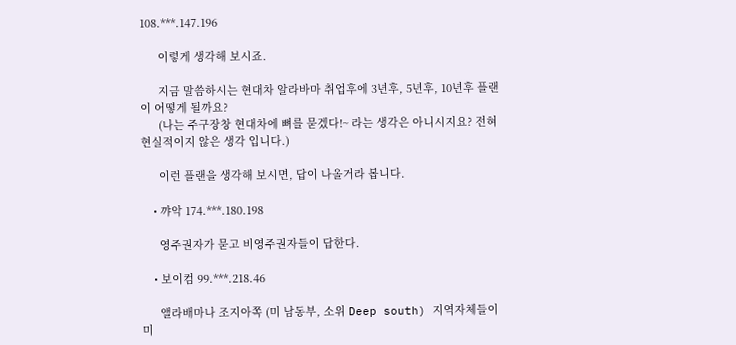108.***.147.196

      이렇게 생각해 보시죠.

      지금 말씀하시는 현대차 알라바마 취업후에 3년후, 5년후, 10년후 플랜이 어떻게 될까요?
      (나는 주구장창 현대차에 뼈를 묻겠다!~ 라는 생각은 아니시지요? 전혀 현실적이지 않은 생각 입니다.)

      이런 플랜을 생각해 보시면, 답이 나올거라 봅니다.

    • 꺄악 174.***.180.198

      영주권자가 묻고 비영주권자들이 답한다.

    • 보이컴 99.***.218.46

      앨라배마나 조지아쪽 (미 남동부, 소위 Deep south) 지역자체들이 미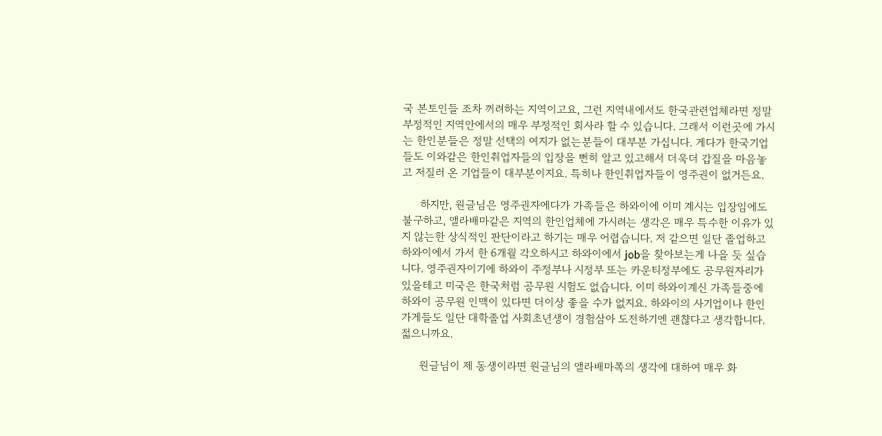국 본토인들 조차 꺼려하는 지역이고요, 그런 지역내에서도 한국관련업체라면 정말 부정적인 지역안에서의 매우 부정적인 회사라 할 수 있습니다. 그래서 이런곳에 가시는 한인분들은 정말 선택의 여지가 없는분들이 대부분 가십니다. 게다가 한국기업들도 이와같은 한인취업자들의 입장을 뻔히 알고 있고해서 더욱더 갑질을 마음놓고 저질러 온 기업들이 대부분이지요. 특히나 한인취업자들이 영주권이 없거든요.

      하지만, 원글님은 영주권자에다가 가족들은 하와이에 이미 계시는 입장임에도 불구하고, 앨라배마같은 지역의 한인업체에 가시려는 생각은 매우 특수한 이유가 있지 않는한 상식적인 판단이라고 하기는 매우 어렵습니다. 저 같으면 일단 졸업하고 하와이에서 가서 한 6개월 각오하시고 하와이에서 job을 찾아보는게 나을 듯 싶습니다. 영주권자이기에 하와이 주정부나 시정부 또는 카운티정부에도 공무원자리가 있을테고 미국은 한국처럼 공무원 시험도 없습니다. 이미 하와이계신 가족들중에 하와이 공무원 인맥이 있다면 더이상 좋을 수가 없지요. 하와이의 사기업이나 한인가게들도 일단 대학졸업 사회초년생이 경험삼아 도전하기엔 괜챦다고 생각합니다. 젋으니까요.

      원글님이 제 동생이라면 원글님의 앨라배마쪽의 생각에 대하여 매우 화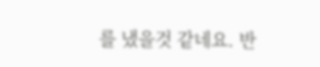를 냈을것 같네요. 반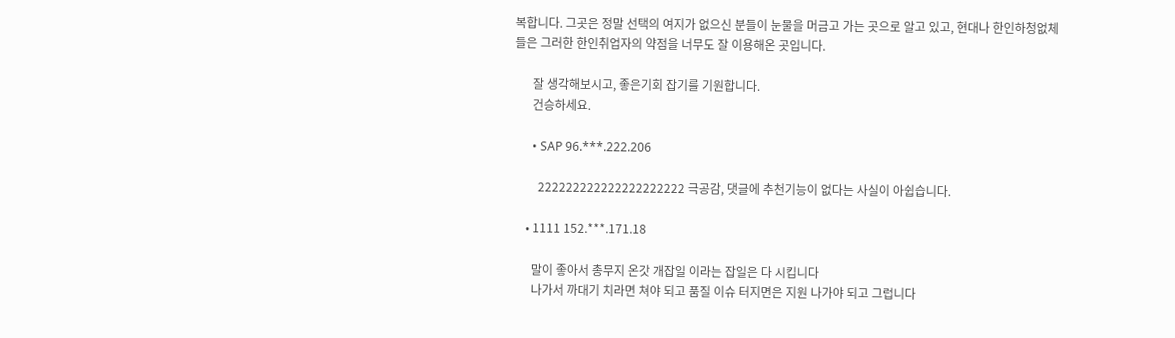복합니다. 그곳은 정말 선택의 여지가 없으신 분들이 눈물을 머금고 가는 곳으로 알고 있고, 현대나 한인하청없체들은 그러한 한인취업자의 약점을 너무도 잘 이용해온 곳입니다.

      잘 생각해보시고, 좋은기회 잡기를 기원합니다.
      건승하세요.

      • SAP 96.***.222.206

        222222222222222222222 극공감, 댓글에 추천기능이 없다는 사실이 아쉽습니다.

    • 1111 152.***.171.18

      말이 좋아서 총무지 온갓 개잡일 이라는 잡일은 다 시킵니다
      나가서 까대기 치라면 쳐야 되고 품질 이슈 터지면은 지원 나가야 되고 그럽니다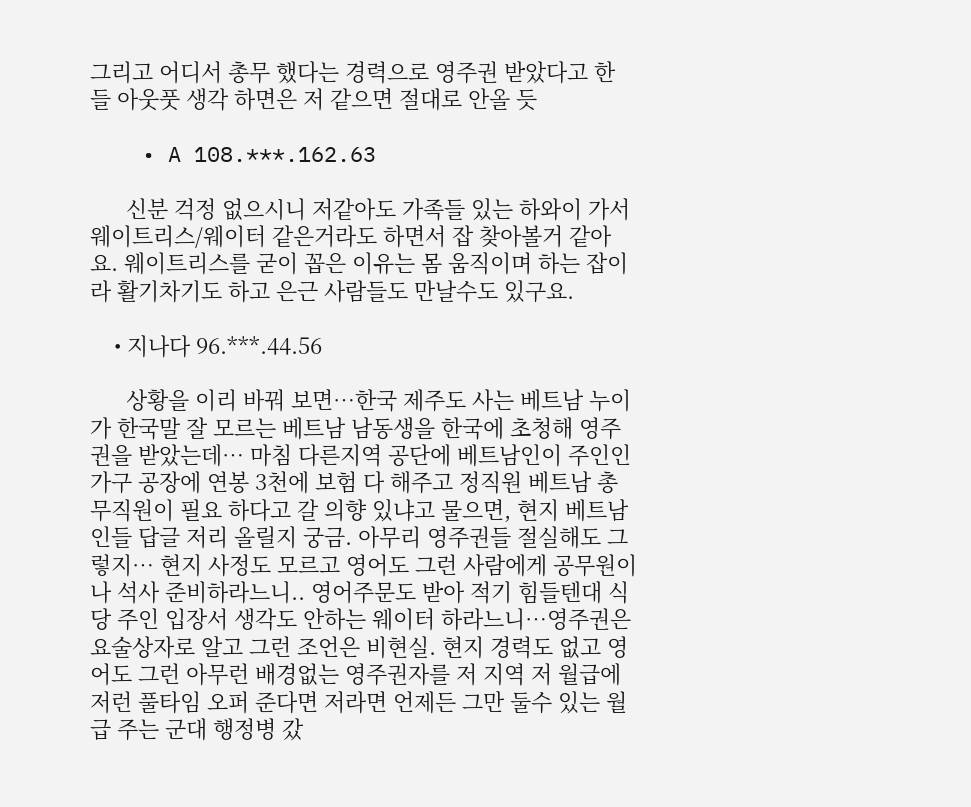그리고 어디서 총무 했다는 경력으로 영주권 받았다고 한 들 아웃풋 생각 하면은 저 같으면 절대로 안올 듯

    • A 108.***.162.63

      신분 걱정 없으시니 저같아도 가족들 있는 하와이 가서 웨이트리스/웨이터 같은거라도 하면서 잡 찾아볼거 같아요. 웨이트리스를 굳이 꼽은 이유는 몸 움직이며 하는 잡이라 활기차기도 하고 은근 사람들도 만날수도 있구요.

    • 지나다 96.***.44.56

      상황을 이리 바꿔 보면…한국 제주도 사는 베트남 누이가 한국말 잘 모르는 베트남 남동생을 한국에 초청해 영주권을 받았는데… 마침 다른지역 공단에 베트남인이 주인인 가구 공장에 연봉 3천에 보험 다 해주고 정직원 베트남 총무직원이 필요 하다고 갈 의향 있냐고 물으면, 현지 베트남인들 답글 저리 올릴지 궁금. 아무리 영주권들 절실해도 그렇지… 현지 사정도 모르고 영어도 그런 사람에게 공무원이나 석사 준비하라느니.. 영어주문도 받아 적기 힘들텐대 식당 주인 입장서 생각도 안하는 웨이터 하라느니…영주권은 요술상자로 알고 그런 조언은 비현실. 현지 경력도 없고 영어도 그런 아무런 배경없는 영주권자를 저 지역 저 월급에 저런 풀타임 오퍼 준다면 저라면 언제든 그만 둘수 있는 월급 주는 군대 행정병 갔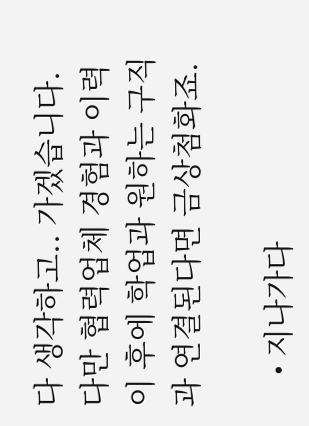다 생각하고.. 가겠습니다. 다만 협력업체 경험과 이력이 후에 학업과 원하는 구직과 연결된다면 금상첨화죠.

    • 지나가다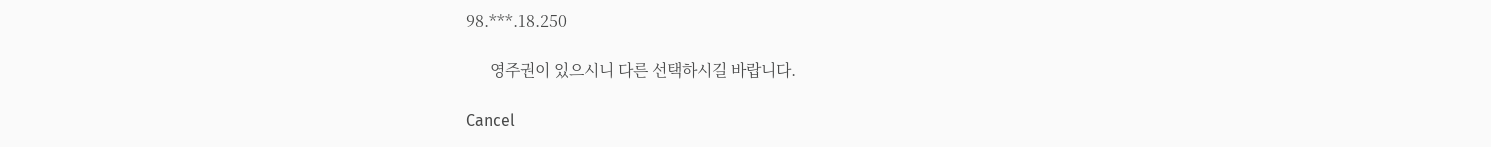98.***.18.250

      영주권이 있으시니 다른 선택하시길 바랍니다.

Cancel